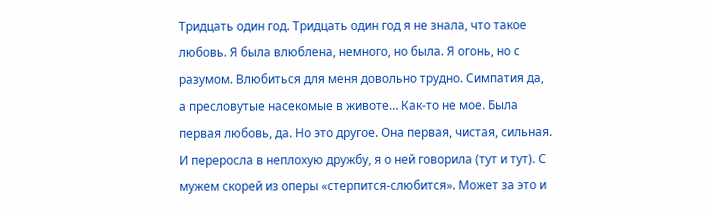Тридцать один год. Тридцать один год я не знала, что такое любовь. Я была влюблена, немного, но была. Я огонь, но с разумом. Влюбиться для меня довольно трудно. Симпатия да, а пресловутые насекомые в животе… Как-то не мое. Была первая любовь, да. Но это другое. Она первая, чистая, сильная. И переросла в неплохую дружбу, я о ней говорила (тут и тут). С мужем скорей из оперы «стерпится-слюбится». Может за это и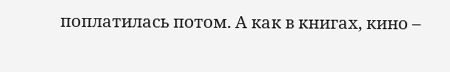поплатилась потом. А как в книгах, кино –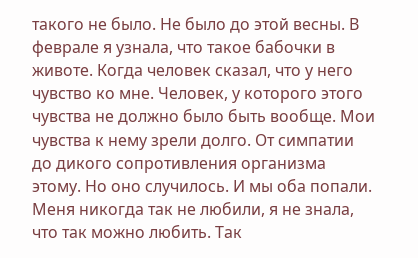такого не было. Не было до этой весны. В феврале я узнала, что такое бабочки в животе. Когда человек сказал, что у него чувство ко мне. Человек, у которого этого чувства не должно было быть вообще. Мои чувства к нему зрели долго. От симпатии до дикого сопротивления организма этому. Но оно случилось. И мы оба попали. Меня никогда так не любили, я не знала, что так можно любить. Так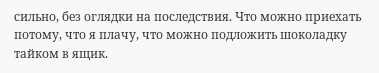сильно, без оглядки на последствия. Что можно приехать потому, что я плачу, что можно подложить шоколадку тайком в ящик.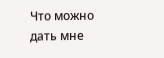Что можно дать мне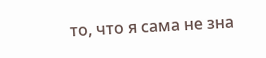то, что я сама не зна